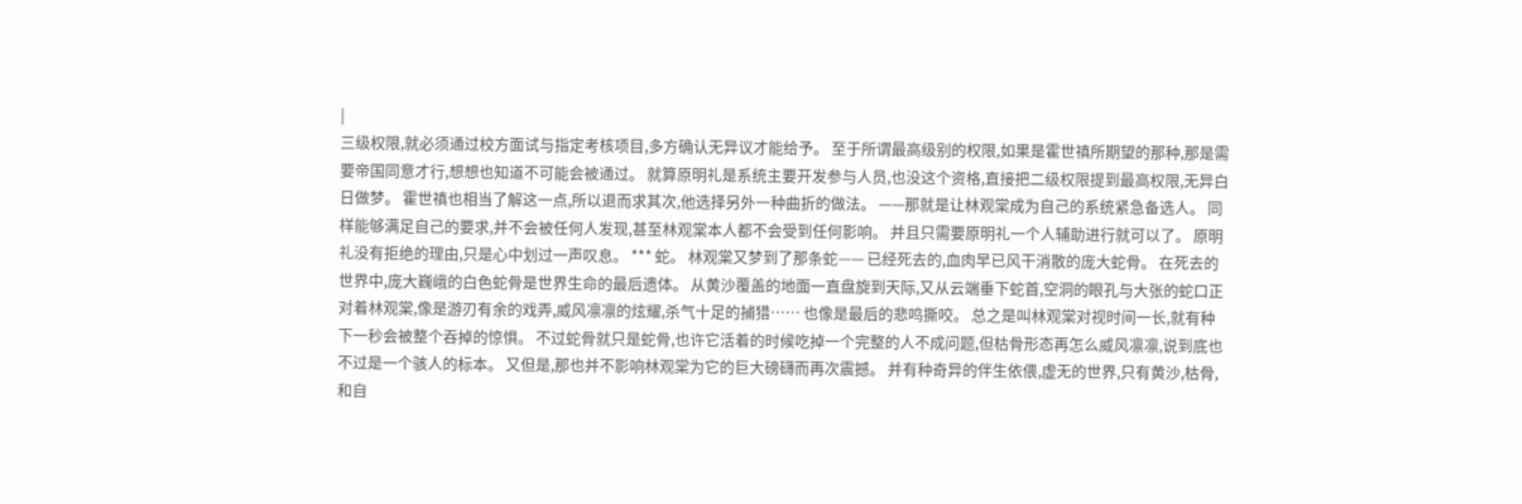|
三级权限,就必须通过校方面试与指定考核项目,多方确认无异议才能给予。 至于所谓最高级别的权限,如果是霍世禛所期望的那种,那是需要帝国同意才行,想想也知道不可能会被通过。 就算原明礼是系统主要开发参与人员,也没这个资格,直接把二级权限提到最高权限,无异白日做梦。 霍世禛也相当了解这一点,所以退而求其次,他选择另外一种曲折的做法。 ——那就是让林观棠成为自己的系统紧急备选人。 同样能够满足自己的要求,并不会被任何人发现,甚至林观棠本人都不会受到任何影响。 并且只需要原明礼一个人辅助进行就可以了。 原明礼没有拒绝的理由,只是心中划过一声叹息。 *** 蛇。 林观棠又梦到了那条蛇—— 已经死去的,血肉早已风干消散的庞大蛇骨。 在死去的世界中,庞大巍峨的白色蛇骨是世界生命的最后遗体。 从黄沙覆盖的地面一直盘旋到天际,又从云端垂下蛇首,空洞的眼孔与大张的蛇口正对着林观棠,像是游刃有余的戏弄,威风凛凛的炫耀,杀气十足的捕猎…… 也像是最后的悲鸣撕咬。 总之是叫林观棠对视时间一长,就有种下一秒会被整个吞掉的惊惧。 不过蛇骨就只是蛇骨,也许它活着的时候吃掉一个完整的人不成问题,但枯骨形态再怎么威风凛凛,说到底也不过是一个骇人的标本。 又但是,那也并不影响林观棠为它的巨大磅礴而再次震撼。 并有种奇异的伴生依偎,虚无的世界,只有黄沙,枯骨,和自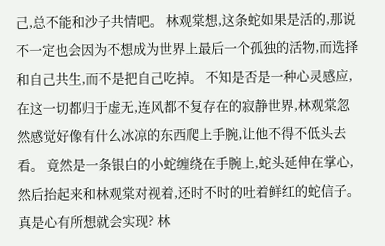己,总不能和沙子共情吧。 林观棠想,这条蛇如果是活的,那说不一定也会因为不想成为世界上最后一个孤独的活物,而选择和自己共生,而不是把自己吃掉。 不知是否是一种心灵感应,在这一切都归于虚无,连风都不复存在的寂静世界,林观棠忽然感觉好像有什么冰凉的东西爬上手腕,让他不得不低头去看。 竟然是一条银白的小蛇缠绕在手腕上,蛇头延伸在掌心,然后抬起来和林观棠对视着,还时不时的吐着鲜红的蛇信子。 真是心有所想就会实现? 林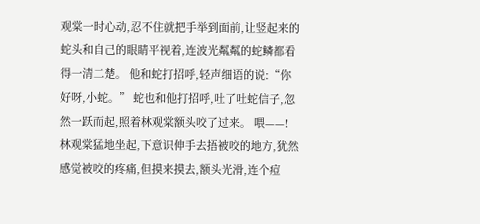观棠一时心动,忍不住就把手举到面前,让竖起来的蛇头和自己的眼睛平视着,连波光粼粼的蛇鳞都看得一清二楚。 他和蛇打招呼,轻声细语的说:“你好呀,小蛇。” 蛇也和他打招呼,吐了吐蛇信子,忽然一跃而起,照着林观棠额头咬了过来。 喂——! 林观棠猛地坐起,下意识伸手去捂被咬的地方,犹然感觉被咬的疼痛,但摸来摸去,额头光滑,连个痘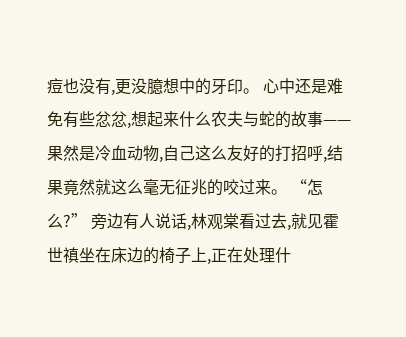痘也没有,更没臆想中的牙印。 心中还是难免有些忿忿,想起来什么农夫与蛇的故事——果然是冷血动物,自己这么友好的打招呼,结果竟然就这么毫无征兆的咬过来。 “怎么?” 旁边有人说话,林观棠看过去,就见霍世禛坐在床边的椅子上,正在处理什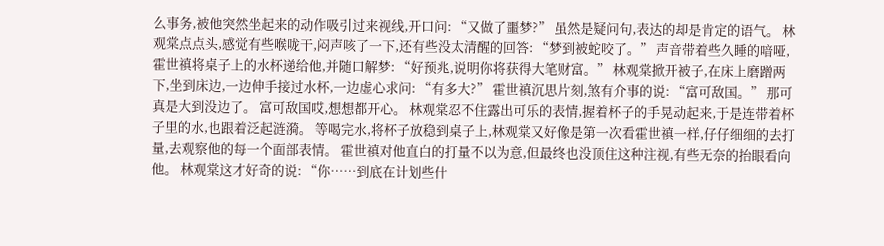么事务,被他突然坐起来的动作吸引过来视线,开口问: “又做了噩梦?” 虽然是疑问句,表达的却是肯定的语气。 林观棠点点头,感觉有些喉咙干,闷声咳了一下,还有些没太清醒的回答: “梦到被蛇咬了。” 声音带着些久睡的喑哑,霍世禛将桌子上的水杯递给他,并随口解梦: “好预兆,说明你将获得大笔财富。” 林观棠掀开被子,在床上磨蹭两下,坐到床边,一边伸手接过水杯,一边虚心求问: “有多大?” 霍世禛沉思片刻,煞有介事的说: “富可敌国。” 那可真是大到没边了。 富可敌国哎,想想都开心。 林观棠忍不住露出可乐的表情,握着杯子的手晃动起来,于是连带着杯子里的水,也跟着泛起涟漪。 等喝完水,将杯子放稳到桌子上,林观棠又好像是第一次看霍世禛一样,仔仔细细的去打量,去观察他的每一个面部表情。 霍世禛对他直白的打量不以为意,但最终也没顶住这种注视,有些无奈的抬眼看向他。 林观棠这才好奇的说: “你……到底在计划些什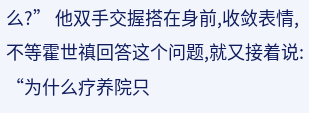么?” 他双手交握搭在身前,收敛表情,不等霍世禛回答这个问题,就又接着说: “为什么疗养院只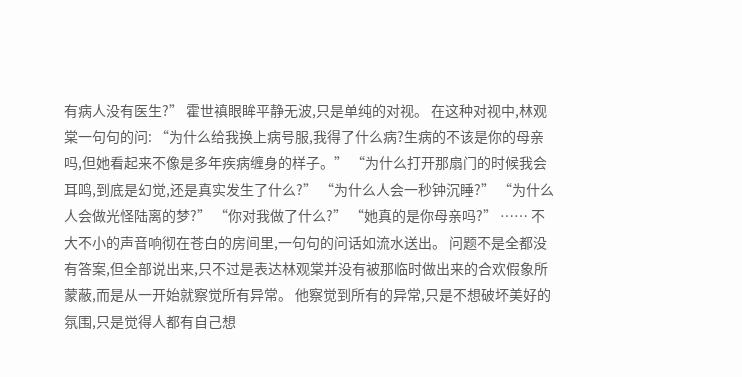有病人没有医生?” 霍世禛眼眸平静无波,只是单纯的对视。 在这种对视中,林观棠一句句的问: “为什么给我换上病号服,我得了什么病?生病的不该是你的母亲吗,但她看起来不像是多年疾病缠身的样子。” “为什么打开那扇门的时候我会耳鸣,到底是幻觉,还是真实发生了什么?” “为什么人会一秒钟沉睡?” “为什么人会做光怪陆离的梦?” “你对我做了什么?” “她真的是你母亲吗?” …… 不大不小的声音响彻在苍白的房间里,一句句的问话如流水送出。 问题不是全都没有答案,但全部说出来,只不过是表达林观棠并没有被那临时做出来的合欢假象所蒙蔽,而是从一开始就察觉所有异常。 他察觉到所有的异常,只是不想破坏美好的氛围,只是觉得人都有自己想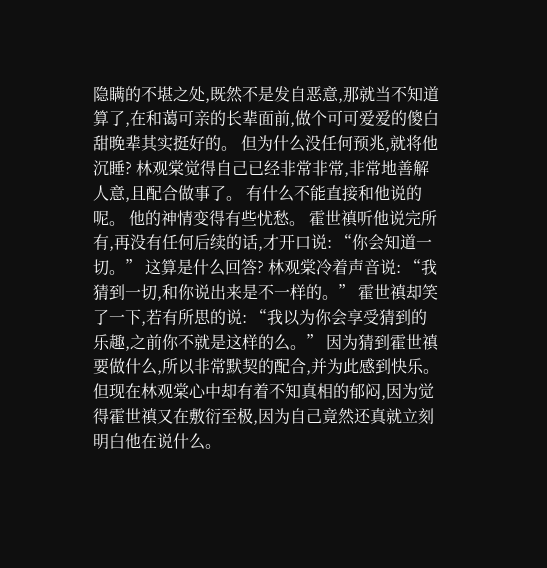隐瞒的不堪之处,既然不是发自恶意,那就当不知道算了,在和蔼可亲的长辈面前,做个可可爱爱的傻白甜晚辈其实挺好的。 但为什么没任何预兆,就将他沉睡? 林观棠觉得自己已经非常非常,非常地善解人意,且配合做事了。 有什么不能直接和他说的呢。 他的神情变得有些忧愁。 霍世禛听他说完所有,再没有任何后续的话,才开口说: “你会知道一切。” 这算是什么回答? 林观棠冷着声音说: “我猜到一切,和你说出来是不一样的。” 霍世禛却笑了一下,若有所思的说: “我以为你会享受猜到的乐趣,之前你不就是这样的么。” 因为猜到霍世禛要做什么,所以非常默契的配合,并为此感到快乐。 但现在林观棠心中却有着不知真相的郁闷,因为觉得霍世禛又在敷衍至极,因为自己竟然还真就立刻明白他在说什么。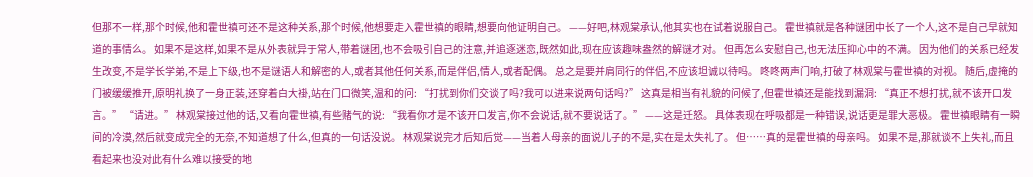但那不一样,那个时候,他和霍世禛可还不是这种关系,那个时候,他想要走入霍世禛的眼睛,想要向他证明自己。 ——好吧,林观棠承认,他其实也在试着说服自己。 霍世禛就是各种谜团中长了一个人,这不是自己早就知道的事情么。 如果不是这样,如果不是从外表就异于常人,带着谜团,也不会吸引自己的注意,并追逐迷恋,既然如此,现在应该趣味盎然的解谜才对。 但再怎么安慰自己,也无法压抑心中的不满。 因为他们的关系已经发生改变,不是学长学弟,不是上下级,也不是谜语人和解密的人,或者其他任何关系,而是伴侣,情人,或者配偶。 总之是要并肩同行的伴侣,不应该坦诚以待吗。 咚咚两声门响,打破了林观棠与霍世禛的对视。 随后,虚掩的门被缓缓推开,原明礼换了一身正装,还穿着白大褂,站在门口微笑,温和的问: “打扰到你们交谈了吗?我可以进来说两句话吗?” 这真是相当有礼貌的问候了,但霍世禛还是能找到漏洞: “真正不想打扰,就不该开口发言。” “请进。” 林观棠接过他的话,又看向霍世禛,有些赌气的说: “我看你才是不该开口发言,你不会说话,就不要说话了。” ——这是迁怒。 具体表现在呼吸都是一种错误,说话更是罪大恶极。 霍世禛眼睛有一瞬间的冷漠,然后就变成完全的无奈,不知道想了什么,但真的一句话没说。 林观棠说完才后知后觉——当着人母亲的面说儿子的不是,实在是太失礼了。 但……真的是霍世禛的母亲吗。 如果不是,那就谈不上失礼,而且看起来也没对此有什么难以接受的地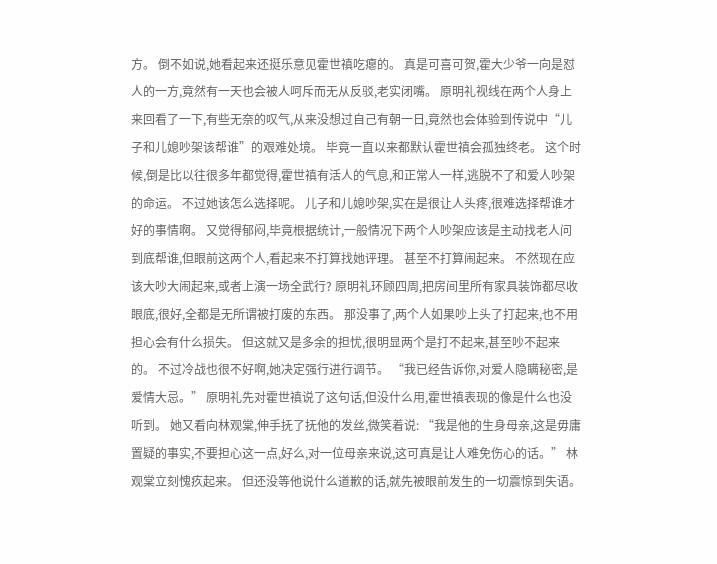方。 倒不如说,她看起来还挺乐意见霍世禛吃瘪的。 真是可喜可贺,霍大少爷一向是怼人的一方,竟然有一天也会被人呵斥而无从反驳,老实闭嘴。 原明礼视线在两个人身上来回看了一下,有些无奈的叹气,从来没想过自己有朝一日,竟然也会体验到传说中“儿子和儿媳吵架该帮谁”的艰难处境。 毕竟一直以来都默认霍世禛会孤独终老。 这个时候,倒是比以往很多年都觉得,霍世禛有活人的气息,和正常人一样,逃脱不了和爱人吵架的命运。 不过她该怎么选择呢。 儿子和儿媳吵架,实在是很让人头疼,很难选择帮谁才好的事情啊。 又觉得郁闷,毕竟根据统计,一般情况下两个人吵架应该是主动找老人问到底帮谁,但眼前这两个人,看起来不打算找她评理。 甚至不打算闹起来。 不然现在应该大吵大闹起来,或者上演一场全武行? 原明礼环顾四周,把房间里所有家具装饰都尽收眼底,很好,全都是无所谓被打废的东西。 那没事了,两个人如果吵上头了打起来,也不用担心会有什么损失。 但这就又是多余的担忧,很明显两个是打不起来,甚至吵不起来的。 不过冷战也很不好啊,她决定强行进行调节。 “我已经告诉你,对爱人隐瞒秘密,是爱情大忌。” 原明礼先对霍世禛说了这句话,但没什么用,霍世禛表现的像是什么也没听到。 她又看向林观棠,伸手抚了抚他的发丝,微笑着说: “我是他的生身母亲,这是毋庸置疑的事实,不要担心这一点,好么,对一位母亲来说,这可真是让人难免伤心的话。” 林观棠立刻愧疚起来。 但还没等他说什么道歉的话,就先被眼前发生的一切震惊到失语。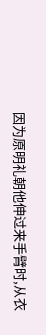因为原明礼朝他伸过来手臂时,从衣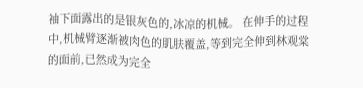袖下面露出的是银灰色的,冰凉的机械。 在伸手的过程中,机械臂逐渐被肉色的肌肤覆盖,等到完全伸到林观棠的面前,已然成为完全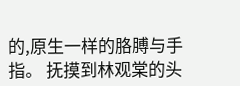的,原生一样的胳膊与手指。 抚摸到林观棠的头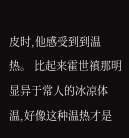皮时,他感受到到温热。 比起来霍世禛那明显异于常人的冰凉体温,好像这种温热才是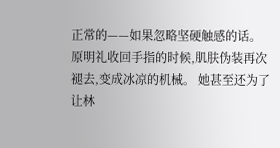正常的——如果忽略坚硬触感的话。 原明礼收回手指的时候,肌肤伪装再次褪去,变成冰凉的机械。 她甚至还为了让林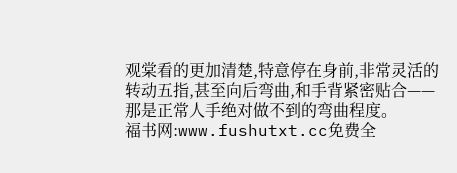观棠看的更加清楚,特意停在身前,非常灵活的转动五指,甚至向后弯曲,和手背紧密贴合——那是正常人手绝对做不到的弯曲程度。
福书网:www.fushutxt.cc免费全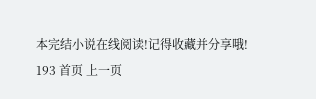本完结小说在线阅读!记得收藏并分享哦!
193 首页 上一页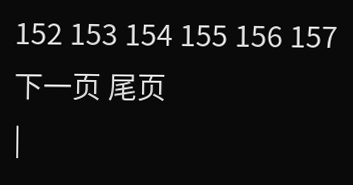152 153 154 155 156 157 下一页 尾页
|